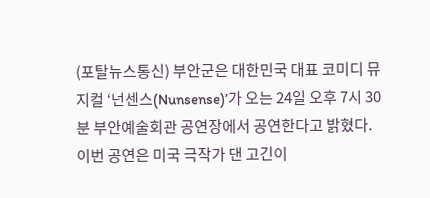(포탈뉴스통신) 부안군은 대한민국 대표 코미디 뮤지컬 ‘넌센스(Nunsense)’가 오는 24일 오후 7시 30분 부안예술회관 공연장에서 공연한다고 밝혔다.
이번 공연은 미국 극작가 댄 고긴이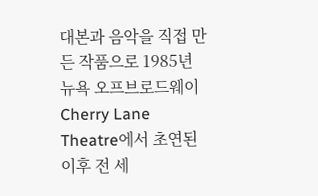대본과 음악을 직접 만든 작품으로 1985년 뉴욕 오프브로드웨이 Cherry Lane Theatre에서 초연된 이후 전 세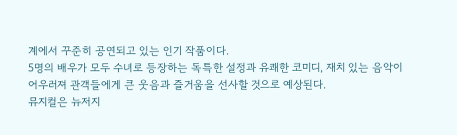계에서 꾸준히 공연되고 있는 인기 작품이다.
5명의 배우가 모두 수녀로 등장하는 독특한 설정과 유쾌한 코미디, 재치 있는 음악이 어우러져 관객들에게 큰 웃음과 즐거움을 선사할 것으로 예상된다.
뮤지컬은 뉴저지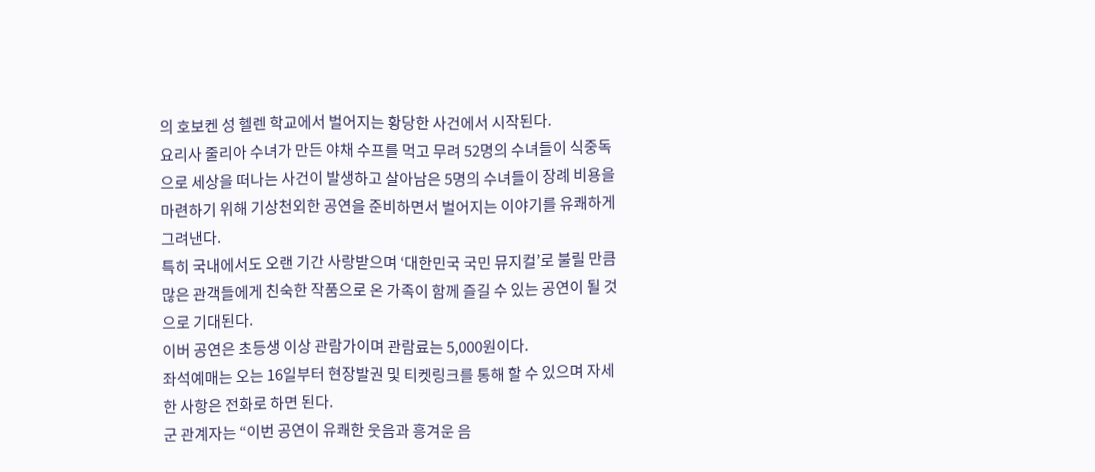의 호보켄 성 헬렌 학교에서 벌어지는 황당한 사건에서 시작된다.
요리사 줄리아 수녀가 만든 야채 수프를 먹고 무려 52명의 수녀들이 식중독으로 세상을 떠나는 사건이 발생하고 살아남은 5명의 수녀들이 장례 비용을 마련하기 위해 기상천외한 공연을 준비하면서 벌어지는 이야기를 유쾌하게 그려낸다.
특히 국내에서도 오랜 기간 사랑받으며 ‘대한민국 국민 뮤지컬’로 불릴 만큼 많은 관객들에게 친숙한 작품으로 온 가족이 함께 즐길 수 있는 공연이 될 것으로 기대된다.
이버 공연은 초등생 이상 관람가이며 관람료는 5,000원이다.
좌석예매는 오는 16일부터 현장발권 및 티켓링크를 통해 할 수 있으며 자세한 사항은 전화로 하면 된다.
군 관계자는 “이번 공연이 유쾌한 웃음과 흥겨운 음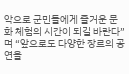악으로 군민들에게 즐거운 문화 체험의 시간이 되길 바란다”며 “앞으로도 다양한 장르의 공연을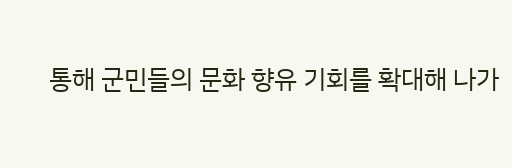통해 군민들의 문화 향유 기회를 확대해 나가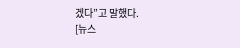겠다”고 말했다.
[뉴스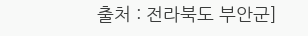출처 : 전라북도 부안군]